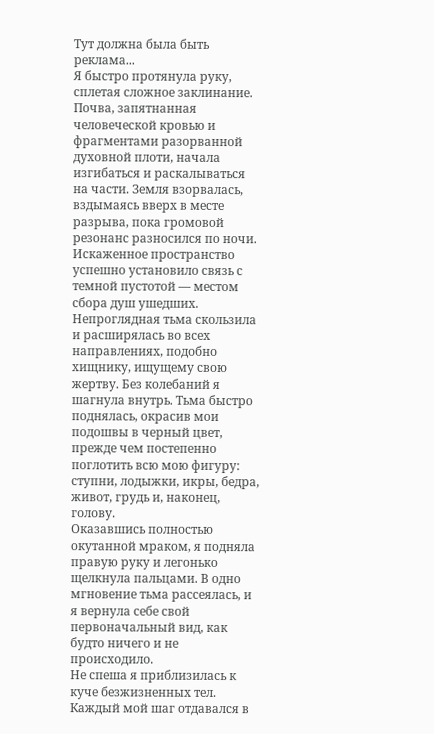Тут должна была быть реклама...
Я быстро протянула руку, сплетая сложное заклинание. Почва, запятнанная человеческой кровью и фрагментами разорванной духовной плоти, начала изгибаться и раскалываться на части. Земля взорвалась, вздымаясь вверх в месте разрыва, пока громовой резонанс разносился по ночи.
Искаженное пространство успешно установило связь с темной пустотой — местом сбора душ ушедших. Непроглядная тьма скользила и расширялась во всех направлениях, подобно хищнику, ищущему свою жертву. Без колебаний я шагнула внутрь. Тьма быстро поднялась, окрасив мои подошвы в черный цвет, прежде чем постепенно поглотить всю мою фигуру: ступни, лодыжки, икры, бедра, живот, грудь и, наконец, голову.
Оказавшись полностью окутанной мраком, я подняла правую руку и легонько щелкнула пальцами. В одно мгновение тьма рассеялась, и я вернула себе свой первоначальный вид, как будто ничего и не происходило.
Не спеша я приблизилась к куче безжизненных тел. Каждый мой шаг отдавался в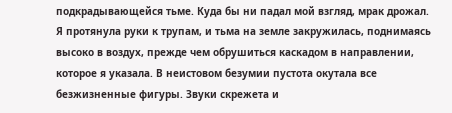подкрадывающейся тьме. Куда бы ни падал мой взгляд, мрак дрожал.
Я протянула руки к трупам, и тьма на земле закружилась, поднимаясь высоко в воздух, прежде чем обрушиться каскадом в направлении, которое я указала. В неистовом безумии пустота окутала все безжизненные фигуры. Звуки скрежета и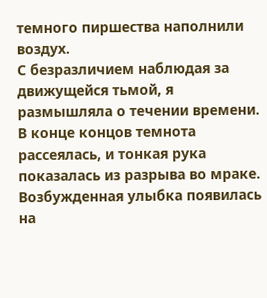темного пиршества наполнили воздух.
С безразличием наблюдая за движущейся тьмой, я размышляла о течении времени. В конце концов темнота рассеялась, и тонкая рука показалась из разрыва во мраке. Возбужденная улыбка появилась на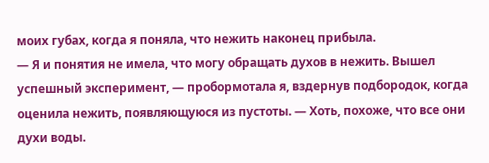моих губах, когда я поняла, что нежить наконец прибыла.
— Я и понятия не имела, что могу обращать духов в нежить. Вышел успешный эксперимент, — пробормотала я, вздернув подбородок, когда оценила нежить, появляющуюся из пустоты. — Хоть, похоже, что все они духи воды.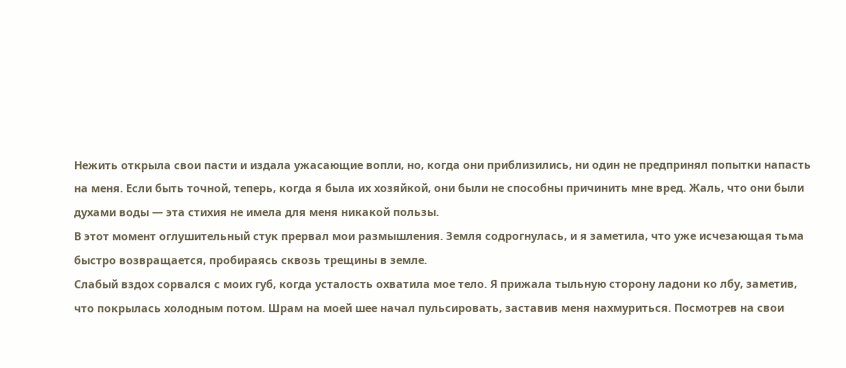Нежить открыла свои пасти и издала ужасающие вопли, но, когда они приблизились, ни один не предпринял попытки напасть на меня. Если быть точной, теперь, когда я была их хозяйкой, они были не способны причинить мне вред. Жаль, что они были духами воды — эта стихия не имела для меня никакой пользы.
В этот момент оглушительный стук прервал мои размышления. Земля содрогнулась, и я заметила, что уже исчезающая тьма быстро возвращается, пробираясь сквозь трещины в земле.
Слабый вздох сорвался с моих губ, когда усталость охватила мое тело. Я прижала тыльную сторону ладони ко лбу, заметив, что покрылась холодным потом. Шрам на моей шее начал пульсировать, заставив меня нахмуриться. Посмотрев на свои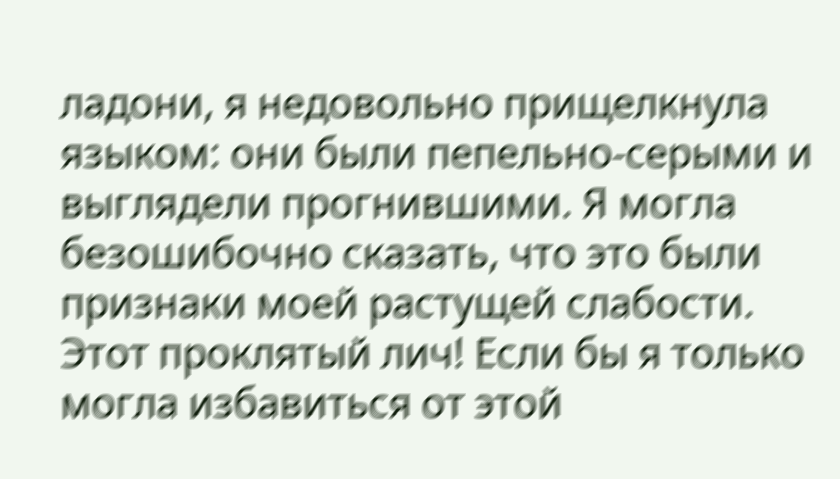ладони, я недовольно прищелкнула языком: они были пепельно-серыми и выглядели прогнившими. Я могла безошибочно сказать, что это были признаки моей растущей слабости. Этот проклятый лич! Если бы я только могла избавиться от этой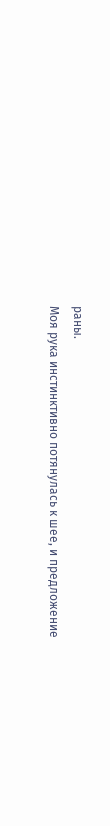раны.
Моя рука инстинктивно потянулась к шее, и предложение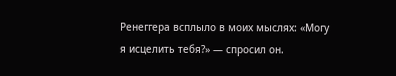Ренеггера всплыло в моих мыслях: «Могу я исцелить тебя?» — спросил он.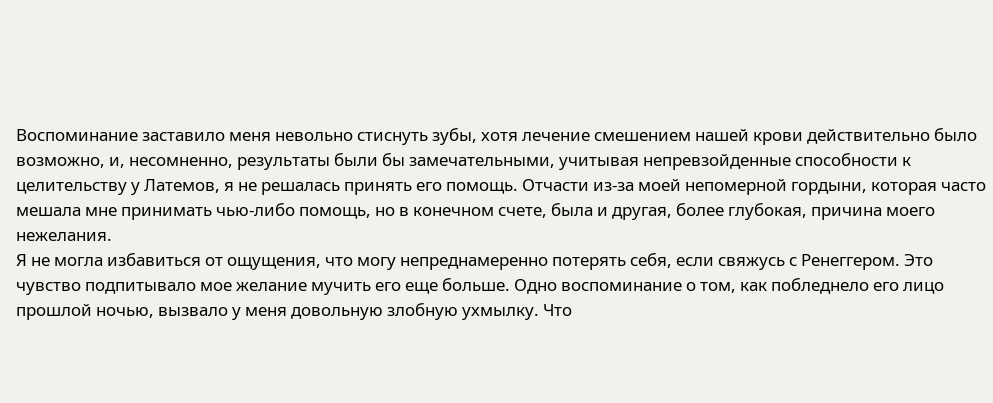Воспоминание заставило меня невольно стиснуть зубы, хотя лечение смешением нашей крови действительно было возможно, и, несомненно, результаты были бы замечательными, учитывая непревзойденные способности к целительству у Латемов, я не решалась принять его помощь. Отчасти из-за моей непомерной гордыни, которая часто мешала мне принимать чью-либо помощь, но в конечном счете, была и другая, более глубокая, причина моего нежелания.
Я не могла избавиться от ощущения, что могу непреднамеренно потерять себя, если свяжусь с Ренеггером. Это чувство подпитывало мое желание мучить его еще больше. Одно воспоминание о том, как побледнело его лицо прошлой ночью, вызвало у меня довольную злобную ухмылку. Что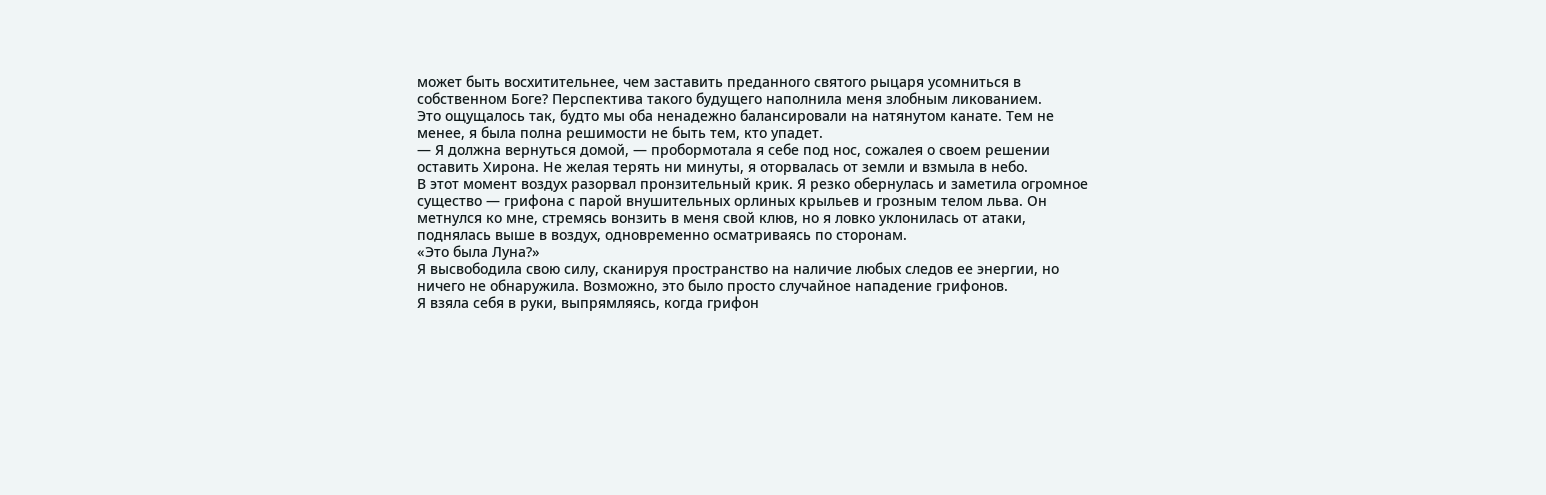может быть восхитительнее, чем заставить преданного святого рыцаря усомниться в собственном Боге? Перспектива такого будущего наполнила меня злобным ликованием.
Это ощущалось так, будто мы оба ненадежно балансировали на натянутом канате. Тем не менее, я была полна решимости не быть тем, кто упадет.
— Я должна вернуться домой, — пробормотала я себе под нос, сожалея о своем решении оставить Хирона. Не желая терять ни минуты, я оторвалась от земли и взмыла в небо.
В этот момент воздух разорвал пронзительный крик. Я резко обернулась и заметила огромное существо — грифона с парой внушительных орлиных крыльев и грозным телом льва. Он метнулся ко мне, стремясь вонзить в меня свой клюв, но я ловко уклонилась от атаки, поднялась выше в воздух, одновременно осматриваясь по сторонам.
«Это была Луна?»
Я высвободила свою силу, сканируя пространство на наличие любых следов ее энергии, но ничего не обнаружила. Возможно, это было просто случайное нападение грифонов.
Я взяла себя в руки, выпрямляясь, когда грифон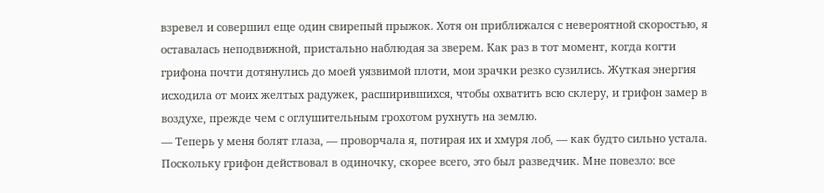взревел и совершил еще один свирепый прыжок. Хотя он приближался с невероятной скоростью, я оставалась неподвижной, пристально наблюдая за зверем. Как раз в тот момент, когда когти грифона почти дотянулись до моей уязвимой плоти, мои зрачки резко сузились. Жуткая энергия исходила от моих желтых радужек, расширившихся, чтобы охватить всю склеру, и грифон замер в воздухе, прежде чем с оглушительным грохотом рухнуть на землю.
— Теперь у меня болят глаза, — проворчала я, потирая их и хмуря лоб, — как будто сильно устала.
Поскольку грифон действовал в одиночку, скорее всего, это был разведчик. Мне повезло: все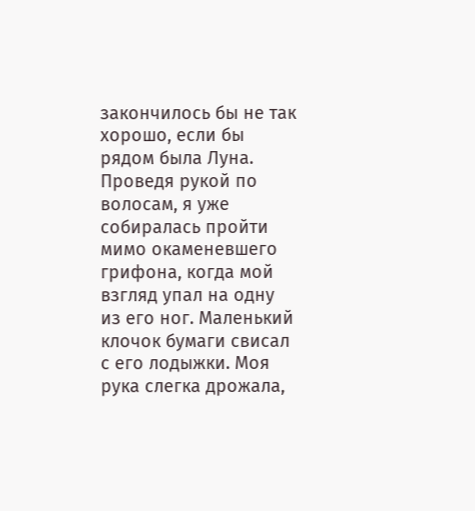закончилось бы не так хорошо, если бы рядом была Луна. Проведя рукой по волосам, я уже собиралась пройти мимо окаменевшего грифона, когда мой взгляд упал на одну из его ног. Маленький клочок бумаги свисал с его лодыжки. Моя рука слегка дрожала,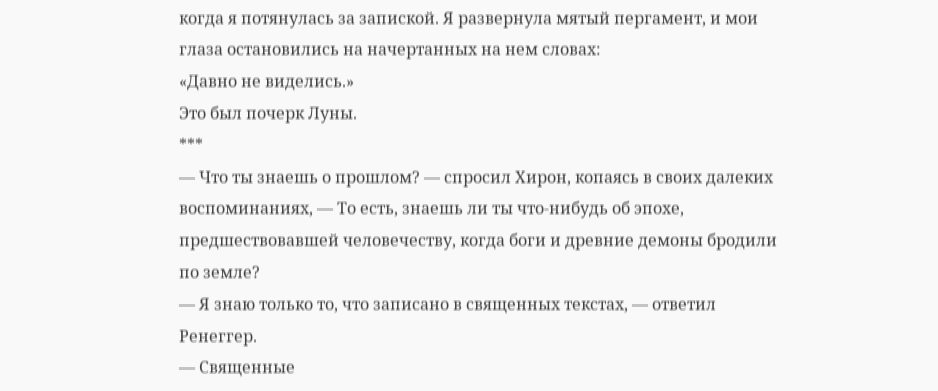когда я потянулась за запиской. Я развернула мятый пергамент, и мои глаза остановились на начертанных на нем словах:
«Давно не виделись.»
Это был почерк Луны.
***
— Что ты знаешь о прошлом? — спросил Хирон, копаясь в своих далеких воспоминаниях, — То есть, знаешь ли ты что-нибудь об эпохе, предшествовавшей человечеству, когда боги и древние демоны бродили по земле?
— Я знаю только то, что записано в священных текстах, — ответил Ренеггер.
— Священные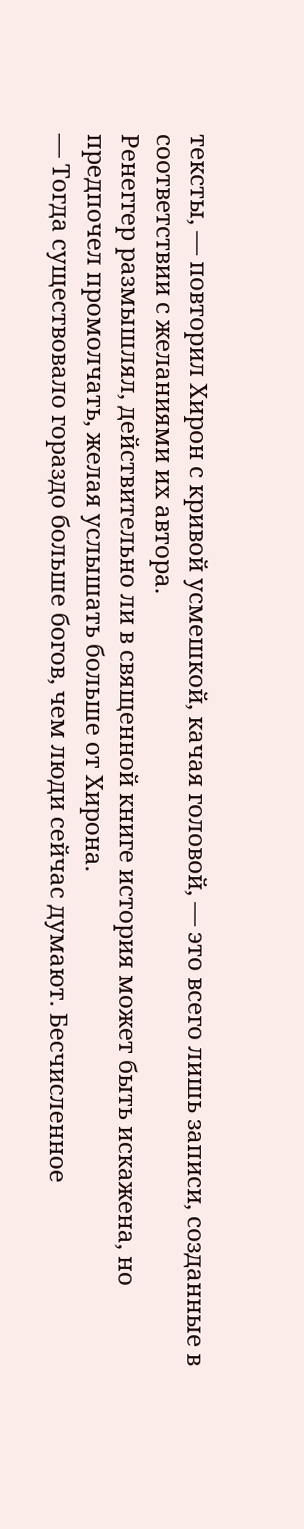тексты, — повторил Хирон с кривой усмешкой, качая головой, — это всего лишь записи, созданные в соответствии с желаниями их автора.
Ренеггер размышлял, действительно ли в священной книге история может быть искажена, но предпочел промолчать, желая услышать больше от Хирона.
— Тогда существовало гораздо больше богов, чем люди сейчас думают. Бесчисленное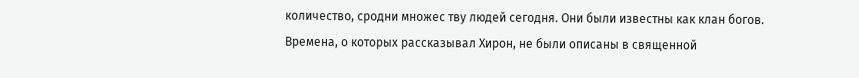количество, сродни множес тву людей сегодня. Они были известны как клан богов.
Времена, о которых рассказывал Хирон, не были описаны в священной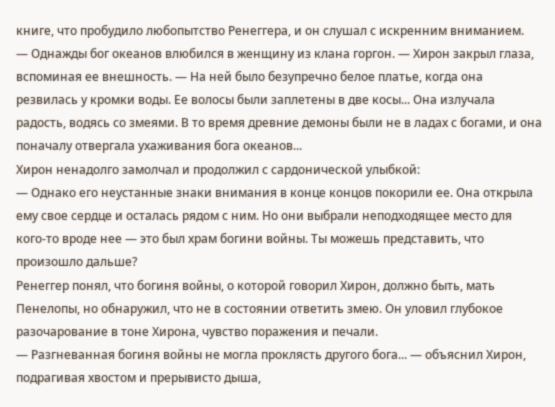книге, что пробудило любопытство Ренеггера, и он слушал с искренним вниманием.
— Однажды бог океанов влюбился в женщину из клана горгон. — Хирон закрыл глаза, вспоминая ее внешность. — На ней было безупречно белое платье, когда она резвилась у кромки воды. Ее волосы были заплетены в две косы... Она излучала радость, водясь со змеями. В то время древние демоны были не в ладах с богами, и она поначалу отвергала ухаживания бога океанов...
Хирон ненадолго замолчал и продолжил с сардонической улыбкой:
— Однако его неустанные знаки внимания в конце концов покорили ее. Она открыла ему свое сердце и осталась рядом с ним. Но они выбрали неподходящее место для кого-то вроде нее — это был храм богини войны. Ты можешь представить, что произошло дальше?
Ренеггер понял, что богиня войны, о которой говорил Хирон, должно быть, мать Пенелопы, но обнаружил, что не в состоянии ответить змею. Он уловил глубокое разочарование в тоне Хирона, чувство поражения и печали.
— Разгневанная богиня войны не могла проклясть другого бога... — объяснил Хирон, подрагивая хвостом и прерывисто дыша,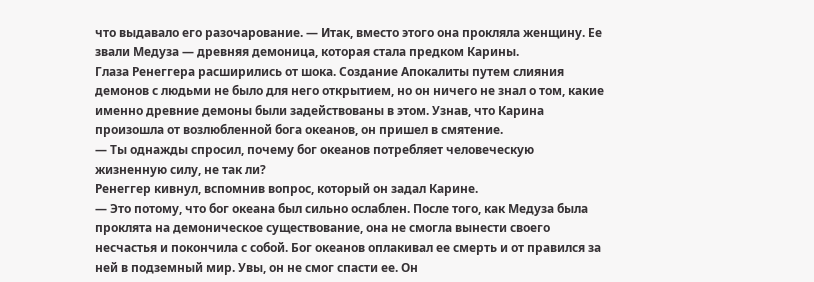что выдавало его разочарование. — Итак, вместо этого она прокляла женщину. Ее звали Медуза — древняя демоница, которая стала предком Карины.
Глаза Ренеггера расширились от шока. Создание Апокалиты путем слияния демонов с людьми не было для него открытием, но он ничего не знал о том, какие именно древние демоны были задействованы в этом. Узнав, что Карина произошла от возлюбленной бога океанов, он пришел в смятение.
— Ты однажды спросил, почему бог океанов потребляет человеческую жизненную силу, не так ли?
Ренеггер кивнул, вспомнив вопрос, который он задал Карине.
— Это потому, что бог океана был сильно ослаблен. После того, как Медуза была проклята на демоническое существование, она не смогла вынести своего несчастья и покончила с собой. Бог океанов оплакивал ее смерть и от правился за ней в подземный мир. Увы, он не смог спасти ее. Он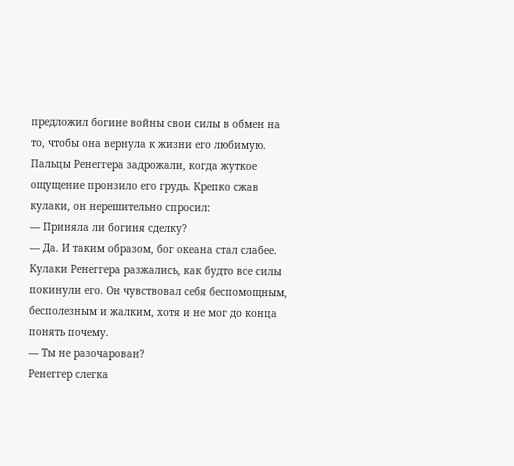предложил богине войны свои силы в обмен на то, чтобы она вернула к жизни его любимую.
Пальцы Ренеггера задрожали, когда жуткое ощущение пронзило его грудь. Крепко сжав кулаки, он нерешительно спросил:
— Приняла ли богиня сделку?
— Да. И таким образом, бог океана стал слабее.
Кулаки Ренеггера разжались, как будто все силы покинули его. Он чувствовал себя беспомощным, бесполезным и жалким, хотя и не мог до конца понять почему.
— Ты не разочарован?
Ренеггер слегка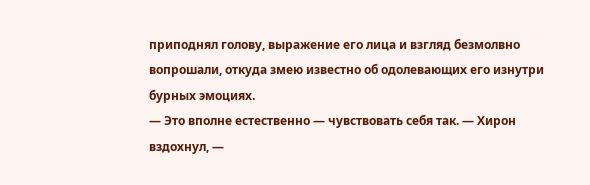приподнял голову, выражение его лица и взгляд безмолвно вопрошали, откуда змею известно об одолевающих его изнутри бурных эмоциях.
— Это вполне естественно — чувствовать себя так. — Хирон вздохнул, —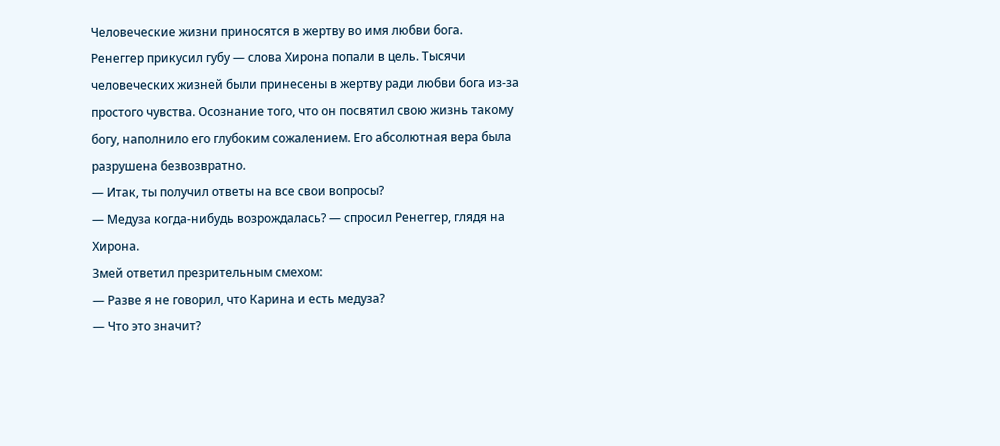Человеческие жизни приносятся в жертву во имя любви бога.
Ренеггер прикусил губу — слова Хирона попали в цель. Тысячи человеческих жизней были принесены в жертву ради любви бога из-за простого чувства. Осознание того, что он посвятил свою жизнь такому богу, наполнило его глубоким сожалением. Его абсолютная вера была разрушена безвозвратно.
— Итак, ты получил ответы на все свои вопросы?
— Медуза когда-нибудь возрождалась? — спросил Ренеггер, глядя на Хирона.
Змей ответил презрительным смехом:
— Разве я не говорил, что Карина и есть медуза?
— Что это значит?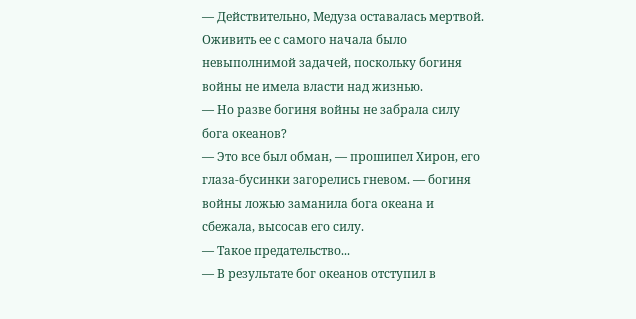— Действительно, Медуза оставалась мертвой. Оживить ее с самого начала было невыполнимой задачей, поскольку богиня войны не имела власти над жизнью.
— Но разве богиня войны не забрала силу бога океанов?
— Это все был обман, — прошипел Хирон, его глаза-бусинки загорелись гневом. — богиня войны ложью заманила бога океана и сбежала, высосав его силу.
— Такое предательство...
— В результате бог океанов отступил в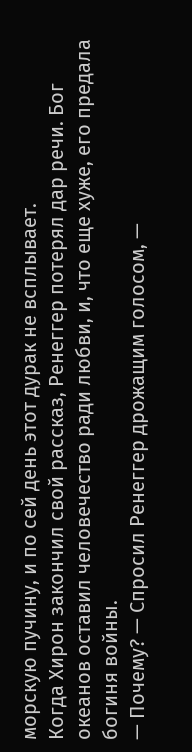морскую пучину, и по сей день этот дурак не всплывает.
Когда Хирон закончил свой рассказ, Ренеггер потерял дар речи. Бог океанов оставил человечество ради любви, и, что еще хуже, его предала богиня войны.
— Почему? — Спросил Ренеггер дрожащим голосом, —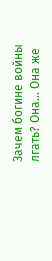Зачем богине войны лгать? Она… Она же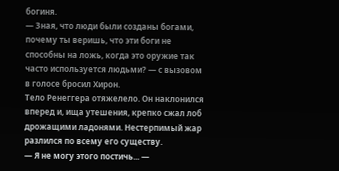богиня.
— Зная, что люди были созданы богами, почему ты веришь, что эти боги не способны на ложь, когда это оружие так часто используется людьми? — с вызовом в голосе бросил Хирон.
Тело Ренеггера отяжелело. Он наклонился вперед и, ища утешения, крепко сжал лоб дрожащими ладонями. Нестерпимый жар разлился по всему его существу.
— Я не могу этого постичь... —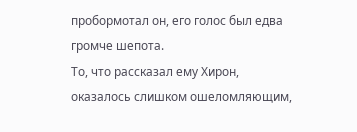пробормотал он, его голос был едва громче шепота.
То, что рассказал ему Хирон, оказалось слишком ошеломляющим,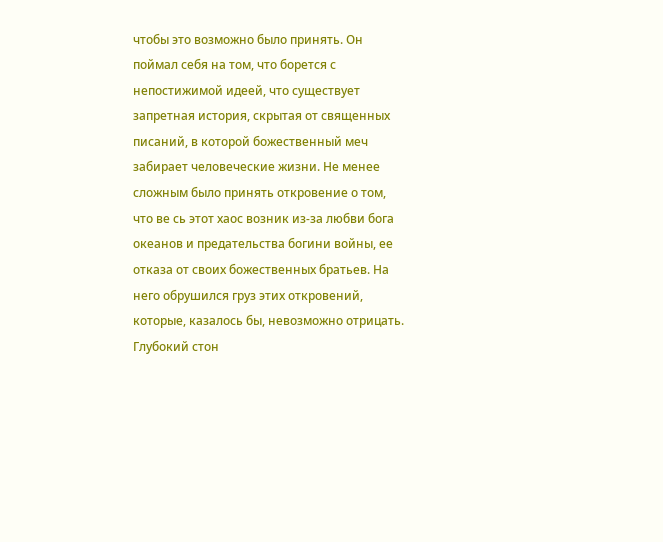чтобы это возможно было принять. Он поймал себя на том, что борется с непостижимой идеей, что существует запретная история, скрытая от священных писаний, в которой божественный меч забирает человеческие жизни. Не менее сложным было принять откровение о том, что ве сь этот хаос возник из-за любви бога океанов и предательства богини войны, ее отказа от своих божественных братьев. На него обрушился груз этих откровений, которые, казалось бы, невозможно отрицать.
Глубокий стон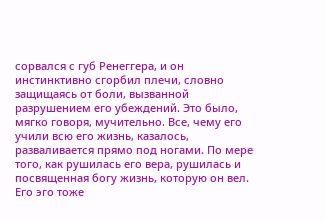сорвался с губ Ренеггера, и он инстинктивно сгорбил плечи, словно защищаясь от боли, вызванной разрушением его убеждений. Это было, мягко говоря, мучительно. Все, чему его учили всю его жизнь, казалось, разваливается прямо под ногами. По мере того, как рушилась его вера, рушилась и посвященная богу жизнь, которую он вел. Его эго тоже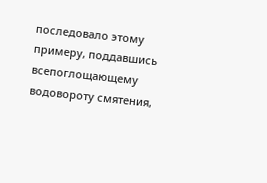последовало этому примеру, поддавшись всепоглощающему водовороту смятения,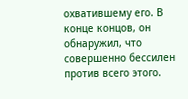охватившему его. В конце концов, он обнаружил, что совершенно бессилен против всего этого.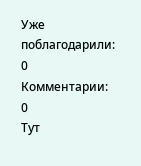Уже поблагодарили: 0
Комментарии: 0
Тут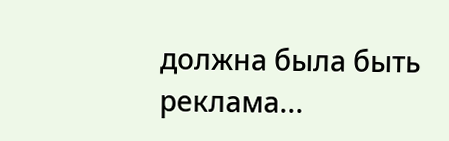должна была быть реклама...